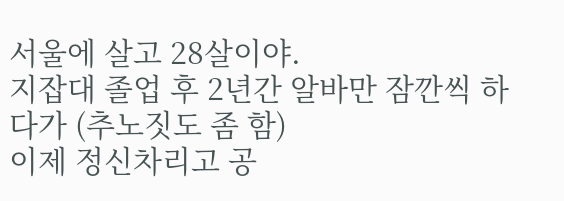서울에 살고 28살이야.
지잡대 졸업 후 2년간 알바만 잠깐씩 하다가 (추노짓도 좀 함)
이제 정신차리고 공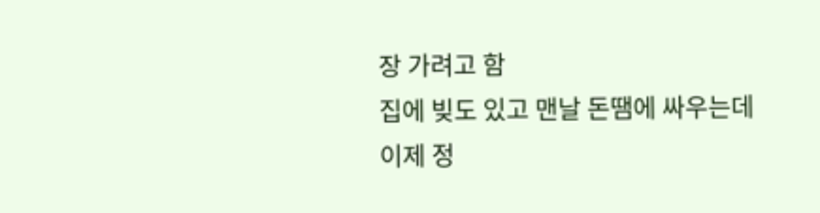장 가려고 함
집에 빚도 있고 맨날 돈땜에 싸우는데
이제 정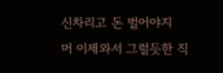신차리고 돈 벌어야지
머 이제와서 그럴듯한 직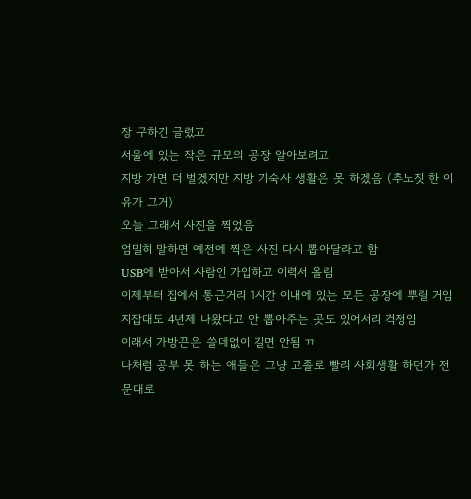장 구하긴 글렀고
서울에 있는 작은 규모의 공장 알아보려고
지방 가면 더 벌겠지만 지방 기숙사 생활은 못 하겠음 (추노짓 한 이유가 그거)
오늘 그래서 사진을 찍었음
엄밀히 말하면 예전에 찍은 사진 다시 뽑아달라고 함
USB에 받아서 사람인 가입하고 이력서 올림
이제부터 집에서 통근거리 1시간 이내에 있는 모든 공장에 뿌릴 거임
지잡대도 4년제 나왔다고 안 뽑아주는 곳도 있어서리 걱정임
이래서 가방끈은 쓸데없이 길면 안됨 ㄲ
나처럼 공부 못 하는 애들은 그냥 고졸로 빨리 사회생활 하던가 전문대로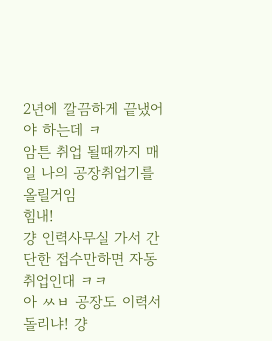2년에 깔끔하게 끝냈어야 하는데 ㅋ
암튼 취업 될때까지 매일 나의 공장취업기를 올릴거임
힘내!
걍 인력사무실 가서 간단한 접수만하면 자동취업인대 ㅋㅋ
아 ㅆㅂ 공장도 이력서 돌리냐! 걍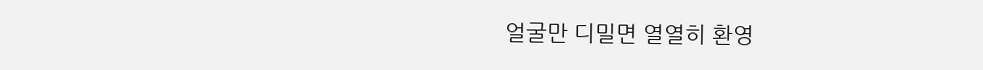얼굴만 디밀면 열열히 환영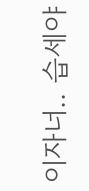이자너.. 습세야